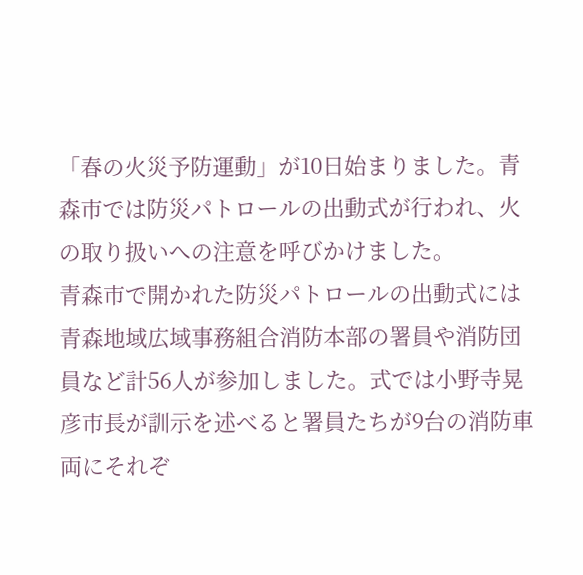「春の火災予防運動」が10日始まりました。青森市では防災パトロールの出動式が行われ、火の取り扱いへの注意を呼びかけました。
青森市で開かれた防災パトロールの出動式には青森地域広域事務組合消防本部の署員や消防団員など計56人が参加しました。式では小野寺晃彦市長が訓示を述べると署員たちが9台の消防車両にそれぞ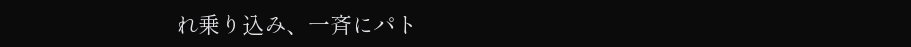れ乗り込み、一斉にパト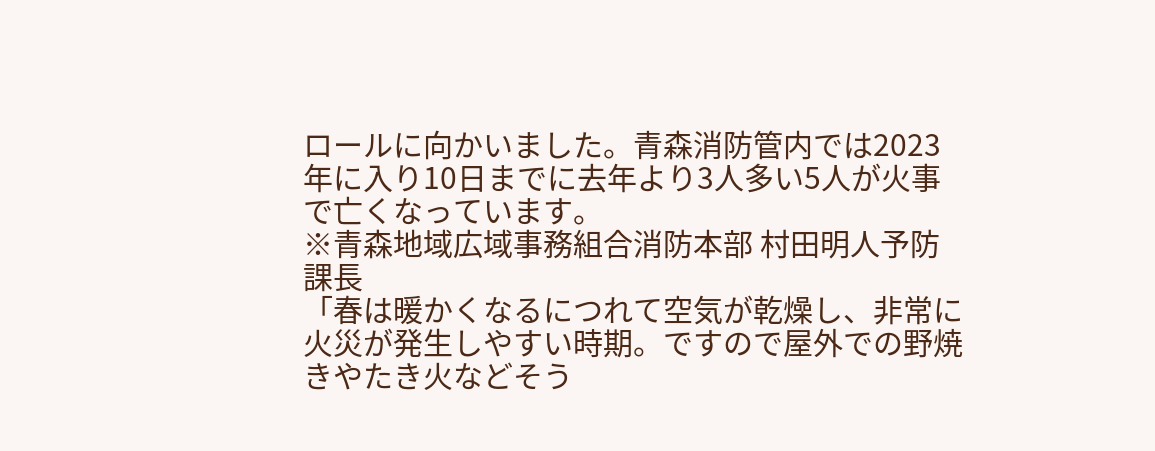ロールに向かいました。青森消防管内では2023年に入り10日までに去年より3人多い5人が火事で亡くなっています。
※青森地域広域事務組合消防本部 村田明人予防課長
「春は暖かくなるにつれて空気が乾燥し、非常に火災が発生しやすい時期。ですので屋外での野焼きやたき火などそう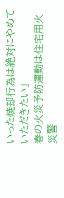いった焼却行為は絶対にやめていただきたい」
春の火災予防運動は住宅用火災警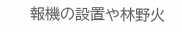報機の設置や林野火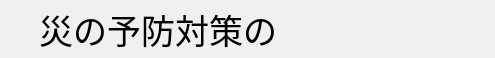災の予防対策の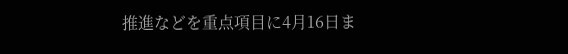推進などを重点項目に4月16日ま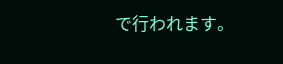で行われます。